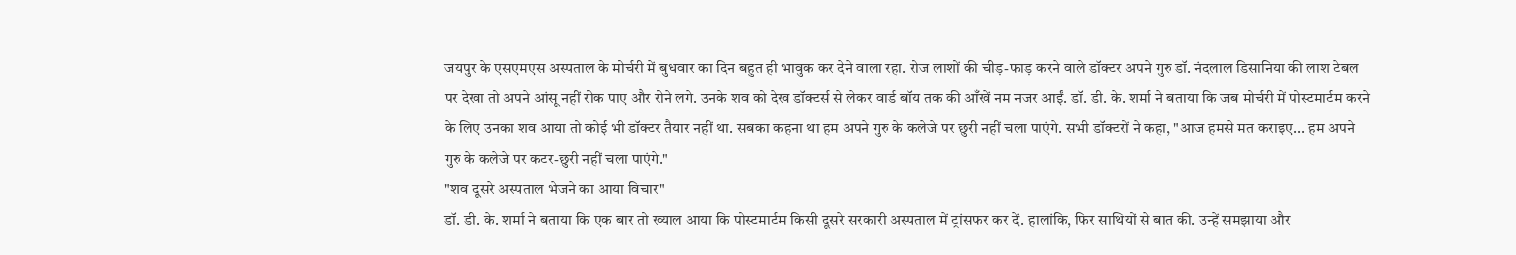जयपुर के एसएमएस अस्पताल के मोर्चरी में बुधवार का दिन बहुत ही भावुक कर देने वाला रहा. रोज लाशों की चीड़-फाड़ करने वाले डॉक्टर अपने गुरु डॉ. नंदलाल डिसानिया की लाश टेबल पर देखा तो अपने आंसू नहीं रोक पाए और रोने लगे. उनके शव को देख डॉक्टर्स से लेकर वार्ड बॉय तक की आँखें नम नजर आईं. डॉ. डी. के. शर्मा ने बताया कि जब मोर्चरी में पोस्टमार्टम करने के लिए उनका शव आया तो कोई भी डॉक्टर तैयार नहीं था. सबका कहना था हम अपने गुरु के कलेजे पर छुरी नहीं चला पाएंगे. सभी डॉक्टरों ने कहा, "आज हमसे मत कराइए... हम अपने गुरु के कलेजे पर कटर-छुरी नहीं चला पाएंगे."
"शव दूसरे अस्पताल भेजने का आया विचार"
डॉ. डी. के. शर्मा ने बताया कि एक बार तो ख्याल आया कि पोस्टमार्टम किसी दूसरे सरकारी अस्पताल में ट्रांसफर कर दें. हालांकि, फिर साथियों से बात की. उन्हें समझाया और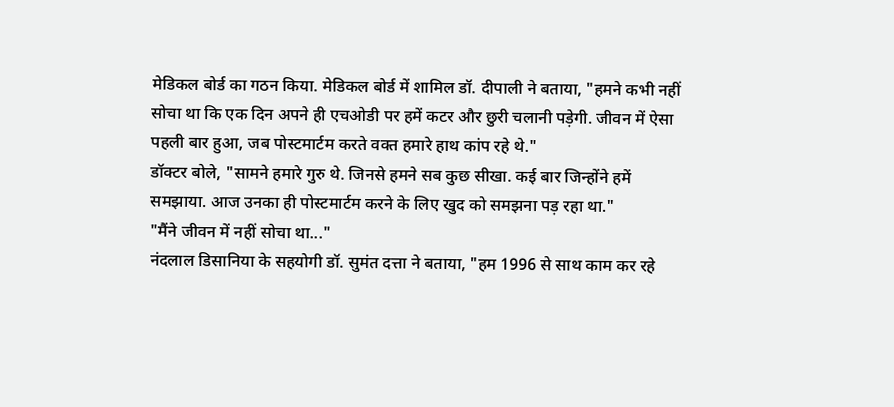मेडिकल बोर्ड का गठन किया. मेडिकल बोर्ड में शामिल डॉ. दीपाली ने बताया, "हमने कभी नहीं सोचा था कि एक दिन अपने ही एचओडी पर हमें कटर और छुरी चलानी पड़ेगी. जीवन में ऐसा पहली बार हुआ, जब पोस्टमार्टम करते वक्त हमारे हाथ कांप रहे थे."
डॉक्टर बोले, "सामने हमारे गुरु थे. जिनसे हमने सब कुछ सीखा. कई बार जिन्होंने हमें समझाया. आज उनका ही पोस्टमार्टम करने के लिए खुद को समझना पड़ रहा था."
"मैंने जीवन में नहीं सोचा था..."
नंदलाल डिसानिया के सहयोगी डॉ. सुमंत दत्ता ने बताया, "हम 1996 से साथ काम कर रहे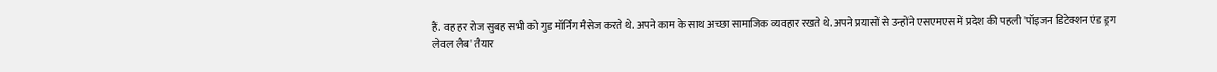हैं. वह हर रोज सुबह सभी को गुड मॉर्निंग मैसेज करते थे. अपने काम के साथ अच्छा सामाजिक व्यवहार रखते थे. अपने प्रयासों से उन्होंने एसएमएस में प्रदेश की पहली 'पॉइजन डिटेक्शन एंड ड्रग लेवल लैब' तैयार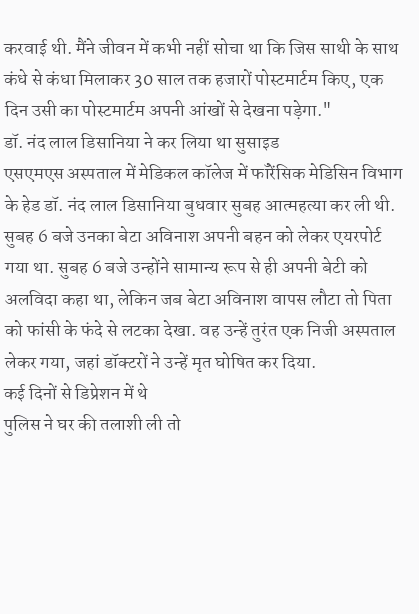करवाई थी. मैंने जीवन में कभी नहीं सोचा था कि जिस साथी के साथ कंधे से कंधा मिलाकर 30 साल तक हजारों पोस्टमार्टम किए, एक दिन उसी का पोस्टमार्टम अपनी आंखों से देखना पड़ेगा."
डॉ. नंद लाल डिसानिया ने कर लिया था सुसाइड
एसएमएस अस्पताल में मेडिकल कॉलेज में फॉरेंसिक मेडिसिन विभाग के हेड डॉ. नंद लाल डिसानिया बुधवार सुबह आत्महत्या कर ली थी. सुबह 6 बजे उनका बेटा अविनाश अपनी बहन को लेकर एयरपोर्ट गया था. सुबह 6 बजे उन्होंने सामान्य रूप से ही अपनी बेटी को अलविदा कहा था, लेकिन जब बेटा अविनाश वापस लौटा तो पिता को फांसी के फंदे से लटका देखा. वह उन्हें तुरंत एक निजी अस्पताल लेकर गया, जहां डॉक्टरों ने उन्हें मृत घोषित कर दिया.
कई दिनों से डिप्रेशन में थे
पुलिस ने घर की तलाशी ली तो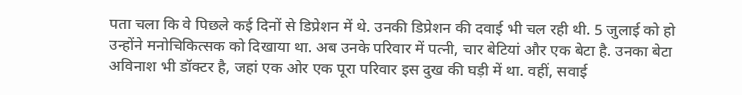पता चला कि वे पिछले कई दिनों से डिप्रेशन में थे. उनकी डिप्रेशन की दवाई भी चल रही थी. 5 जुलाई को हो उन्होंने मनोचिकित्सक को दिखाया था. अब उनके परिवार में पत्नी, चार बेटियां और एक बेटा है. उनका बेटा अविनाश भी डॉक्टर है, जहां एक ओर एक पूरा परिवार इस दुख की घड़ी में था. वहीं, सवाई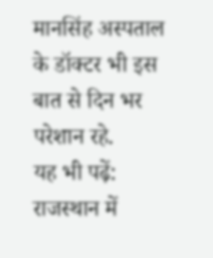मानसिंह अस्पताल के डॉक्टर भी इस बात से दिन भर परेशान रहे.
यह भी पढ़ें: राजस्थान में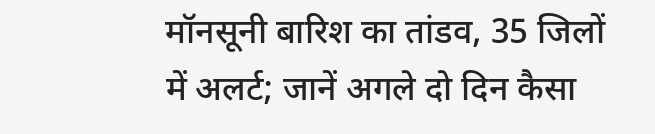मॉनसूनी बारिश का तांडव, 35 जिलों में अलर्ट; जानें अगले दो दिन कैसा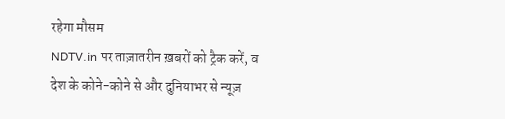रहेगा मौसम
NDTV.in पर ताज़ातरीन ख़बरों को ट्रैक करें, व देश के कोने-कोने से और दुनियाभर से न्यूज़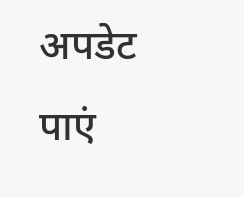अपडेट पाएं